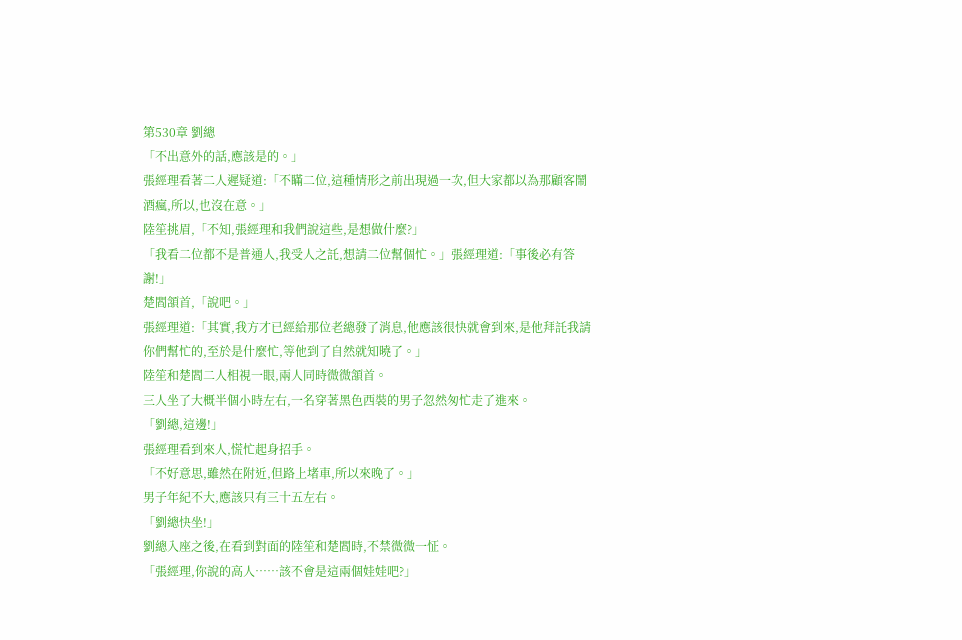第530章 劉總
「不出意外的話,應該是的。」
張經理看著二人遲疑道:「不瞞二位,這種情形之前出現過一次,但大家都以為那顧客鬧酒瘋,所以,也沒在意。」
陸笙挑眉,「不知,張經理和我們說這些,是想做什麼?」
「我看二位都不是普通人,我受人之託,想請二位幫個忙。」張經理道:「事後必有答謝!」
楚閻頷首,「說吧。」
張經理道:「其實,我方才已經給那位老總發了消息,他應該很快就會到來,是他拜託我請你們幫忙的,至於是什麼忙,等他到了自然就知曉了。」
陸笙和楚閻二人相視一眼,兩人同時微微頷首。
三人坐了大概半個小時左右,一名穿著黑色西裝的男子忽然匆忙走了進來。
「劉總,這邊!」
張經理看到來人,慌忙起身招手。
「不好意思,雖然在附近,但路上堵車,所以來晚了。」
男子年紀不大,應該只有三十五左右。
「劉總快坐!」
劉總入座之後,在看到對面的陸笙和楚閻時,不禁微微一怔。
「張經理,你說的高人……該不會是這兩個娃娃吧?」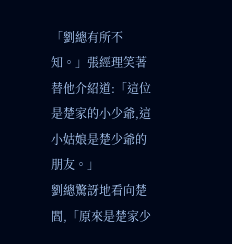「劉總有所不知。」張經理笑著替他介紹道:「這位是楚家的小少爺,這小姑娘是楚少爺的朋友。」
劉總驚訝地看向楚閻,「原來是楚家少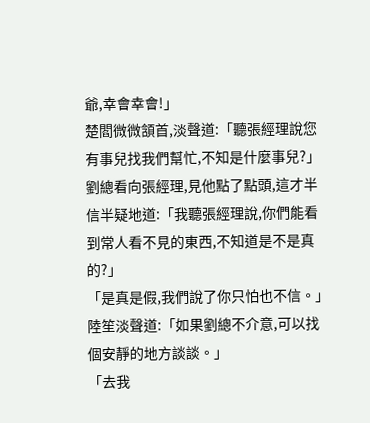爺,幸會幸會!」
楚閻微微頷首,淡聲道:「聽張經理說您有事兒找我們幫忙,不知是什麼事兒?」
劉總看向張經理,見他點了點頭,這才半信半疑地道:「我聽張經理說,你們能看到常人看不見的東西,不知道是不是真的?」
「是真是假,我們說了你只怕也不信。」
陸笙淡聲道:「如果劉總不介意,可以找個安靜的地方談談。」
「去我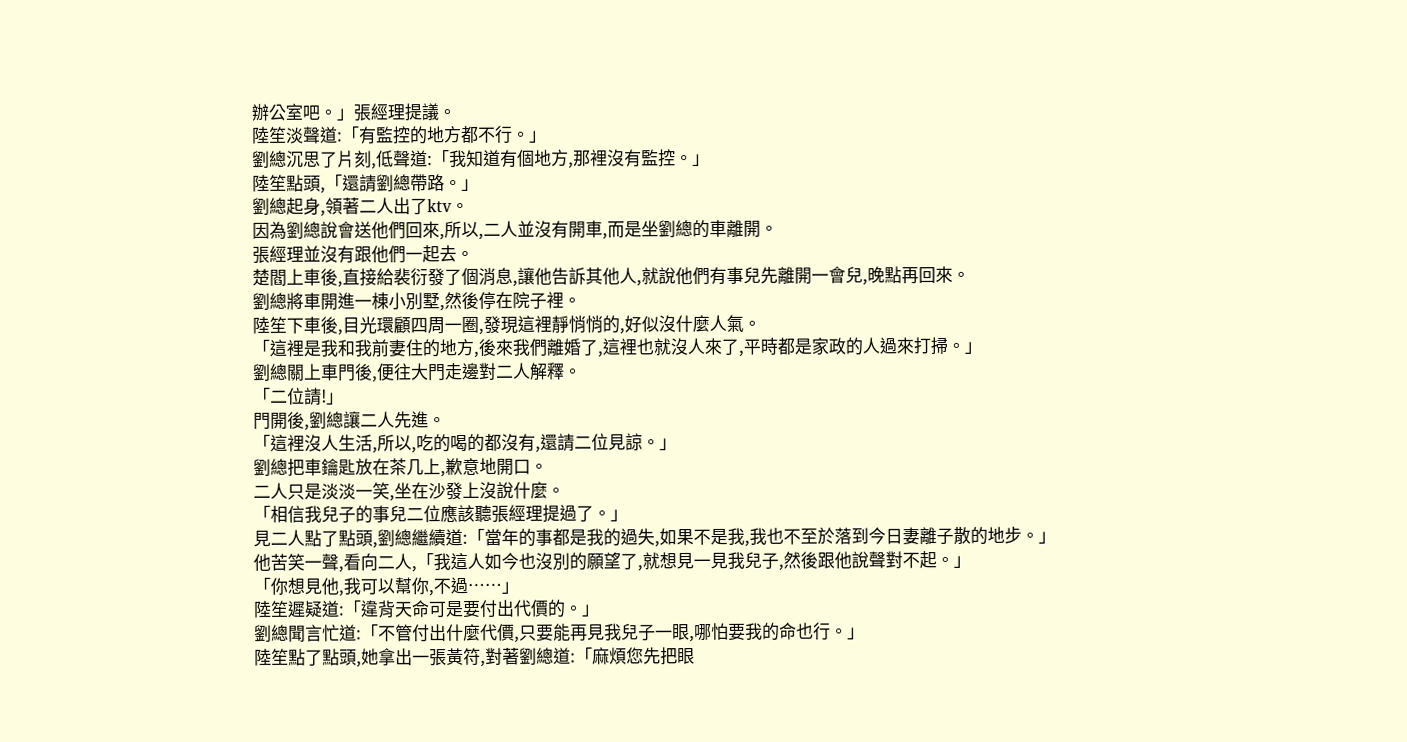辦公室吧。」張經理提議。
陸笙淡聲道:「有監控的地方都不行。」
劉總沉思了片刻,低聲道:「我知道有個地方,那裡沒有監控。」
陸笙點頭,「還請劉總帶路。」
劉總起身,領著二人出了ktv。
因為劉總說會送他們回來,所以,二人並沒有開車,而是坐劉總的車離開。
張經理並沒有跟他們一起去。
楚閻上車後,直接給裴衍發了個消息,讓他告訴其他人,就說他們有事兒先離開一會兒,晚點再回來。
劉總將車開進一棟小別墅,然後停在院子裡。
陸笙下車後,目光環顧四周一圈,發現這裡靜悄悄的,好似沒什麼人氣。
「這裡是我和我前妻住的地方,後來我們離婚了,這裡也就沒人來了,平時都是家政的人過來打掃。」
劉總關上車門後,便往大門走邊對二人解釋。
「二位請!」
門開後,劉總讓二人先進。
「這裡沒人生活,所以,吃的喝的都沒有,還請二位見諒。」
劉總把車鑰匙放在茶几上,歉意地開口。
二人只是淡淡一笑,坐在沙發上沒說什麼。
「相信我兒子的事兒二位應該聽張經理提過了。」
見二人點了點頭,劉總繼續道:「當年的事都是我的過失,如果不是我,我也不至於落到今日妻離子散的地步。」
他苦笑一聲,看向二人,「我這人如今也沒別的願望了,就想見一見我兒子,然後跟他說聲對不起。」
「你想見他,我可以幫你,不過……」
陸笙遲疑道:「違背天命可是要付出代價的。」
劉總聞言忙道:「不管付出什麼代價,只要能再見我兒子一眼,哪怕要我的命也行。」
陸笙點了點頭,她拿出一張黃符,對著劉總道:「麻煩您先把眼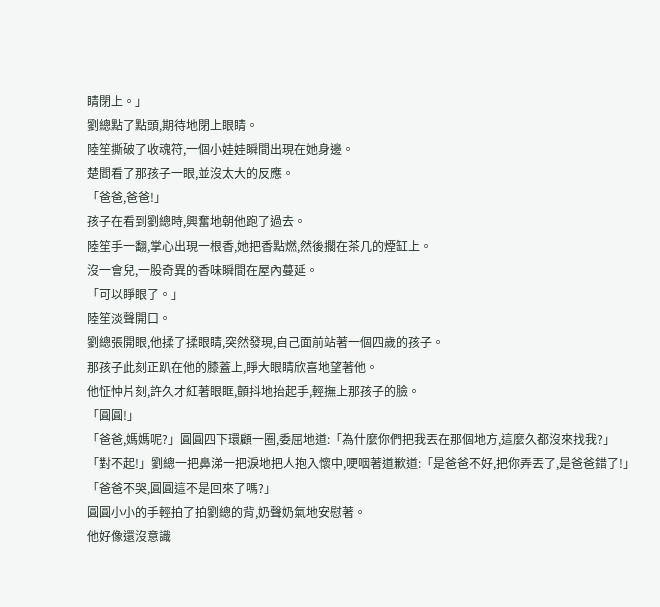睛閉上。」
劉總點了點頭,期待地閉上眼睛。
陸笙撕破了收魂符,一個小娃娃瞬間出現在她身邊。
楚閻看了那孩子一眼,並沒太大的反應。
「爸爸,爸爸!」
孩子在看到劉總時,興奮地朝他跑了過去。
陸笙手一翻,掌心出現一根香,她把香點燃,然後擱在茶几的煙缸上。
沒一會兒,一股奇異的香味瞬間在屋內蔓延。
「可以睜眼了。」
陸笙淡聲開口。
劉總張開眼,他揉了揉眼睛,突然發現,自己面前站著一個四歲的孩子。
那孩子此刻正趴在他的膝蓋上,睜大眼睛欣喜地望著他。
他怔忡片刻,許久才紅著眼眶,顫抖地抬起手,輕撫上那孩子的臉。
「圓圓!」
「爸爸,媽媽呢?」圓圓四下環顧一圈,委屈地道:「為什麼你們把我丟在那個地方,這麼久都沒來找我?」
「對不起!」劉總一把鼻涕一把淚地把人抱入懷中,哽咽著道歉道:「是爸爸不好,把你弄丟了,是爸爸錯了!」
「爸爸不哭,圓圓這不是回來了嗎?」
圓圓小小的手輕拍了拍劉總的背,奶聲奶氣地安慰著。
他好像還沒意識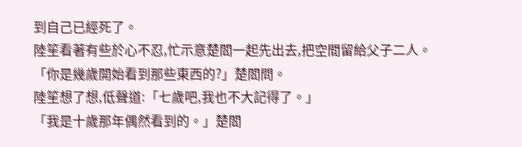到自己已經死了。
陸笙看著有些於心不忍,忙示意楚閻一起先出去,把空間留給父子二人。
「你是幾歲開始看到那些東西的?」楚閻問。
陸笙想了想,低聲道:「七歲吧,我也不大記得了。」
「我是十歲那年偶然看到的。」楚閻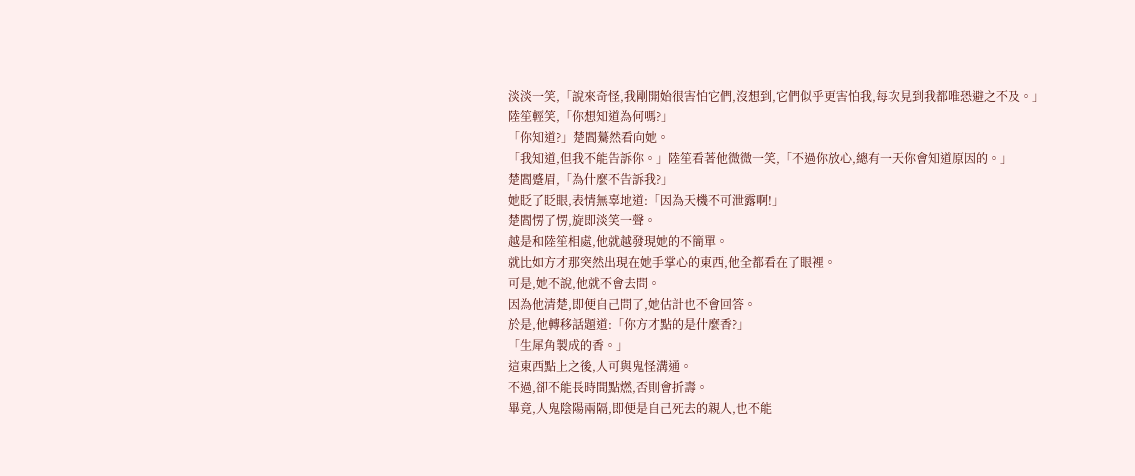淡淡一笑,「說來奇怪,我剛開始很害怕它們,沒想到,它們似乎更害怕我,每次見到我都唯恐避之不及。」
陸笙輕笑,「你想知道為何嗎?」
「你知道?」楚閻驀然看向她。
「我知道,但我不能告訴你。」陸笙看著他微微一笑,「不過你放心,總有一天你會知道原因的。」
楚閻蹙眉,「為什麼不告訴我?」
她眨了眨眼,表情無辜地道:「因為天機不可泄露啊!」
楚閻愣了愣,旋即淡笑一聲。
越是和陸笙相處,他就越發現她的不簡單。
就比如方才那突然出現在她手掌心的東西,他全都看在了眼裡。
可是,她不說,他就不會去問。
因為他清楚,即便自己問了,她估計也不會回答。
於是,他轉移話題道:「你方才點的是什麼香?」
「生犀角製成的香。」
這東西點上之後,人可與鬼怪溝通。
不過,卻不能長時間點燃,否則會折壽。
畢竟,人鬼陰陽兩隔,即便是自己死去的親人,也不能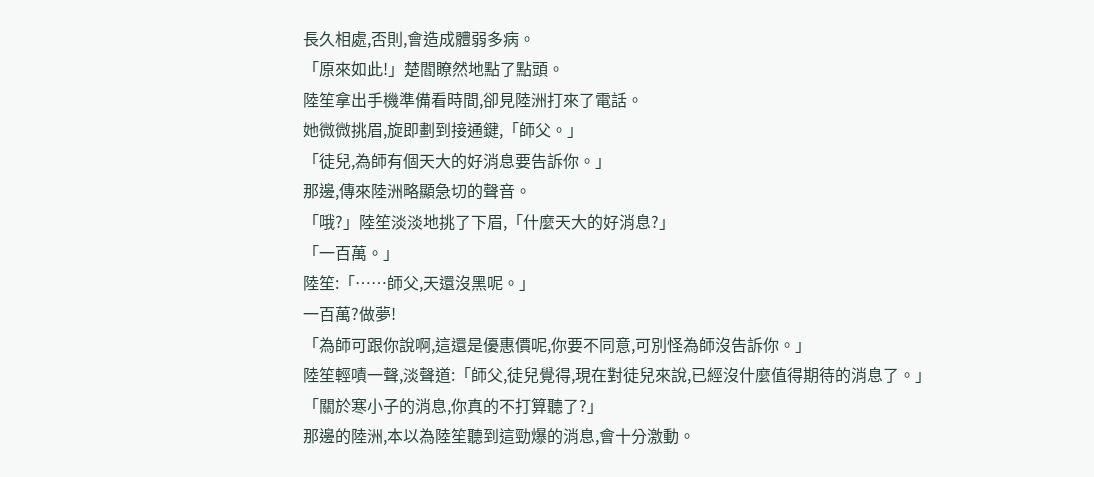長久相處,否則,會造成體弱多病。
「原來如此!」楚閻瞭然地點了點頭。
陸笙拿出手機準備看時間,卻見陸洲打來了電話。
她微微挑眉,旋即劃到接通鍵,「師父。」
「徒兒,為師有個天大的好消息要告訴你。」
那邊,傳來陸洲略顯急切的聲音。
「哦?」陸笙淡淡地挑了下眉,「什麼天大的好消息?」
「一百萬。」
陸笙:「……師父,天還沒黑呢。」
一百萬?做夢!
「為師可跟你說啊,這還是優惠價呢,你要不同意,可別怪為師沒告訴你。」
陸笙輕嘖一聲,淡聲道:「師父,徒兒覺得,現在對徒兒來說,已經沒什麼值得期待的消息了。」
「關於寒小子的消息,你真的不打算聽了?」
那邊的陸洲,本以為陸笙聽到這勁爆的消息,會十分激動。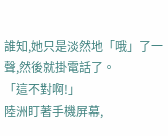誰知,她只是淡然地「哦」了一聲,然後就掛電話了。
「這不對啊!」
陸洲盯著手機屏幕,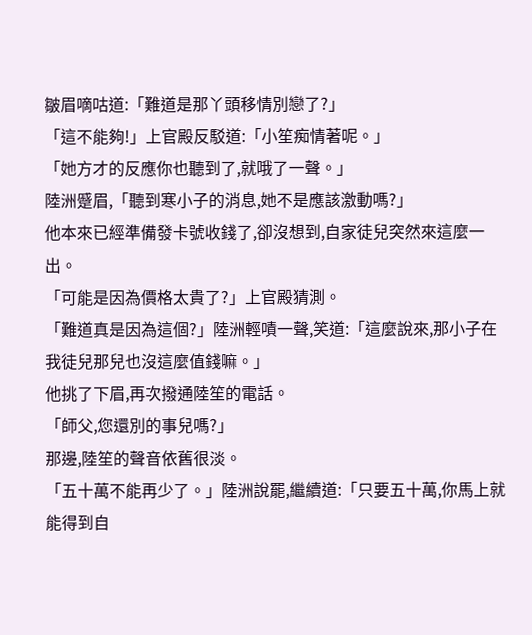皺眉嘀咕道:「難道是那丫頭移情別戀了?」
「這不能夠!」上官殿反駁道:「小笙痴情著呢。」
「她方才的反應你也聽到了,就哦了一聲。」
陸洲蹙眉,「聽到寒小子的消息,她不是應該激動嗎?」
他本來已經準備發卡號收錢了,卻沒想到,自家徒兒突然來這麼一出。
「可能是因為價格太貴了?」上官殿猜測。
「難道真是因為這個?」陸洲輕嘖一聲,笑道:「這麼說來,那小子在我徒兒那兒也沒這麼值錢嘛。」
他挑了下眉,再次撥通陸笙的電話。
「師父,您還別的事兒嗎?」
那邊,陸笙的聲音依舊很淡。
「五十萬不能再少了。」陸洲說罷,繼續道:「只要五十萬,你馬上就能得到自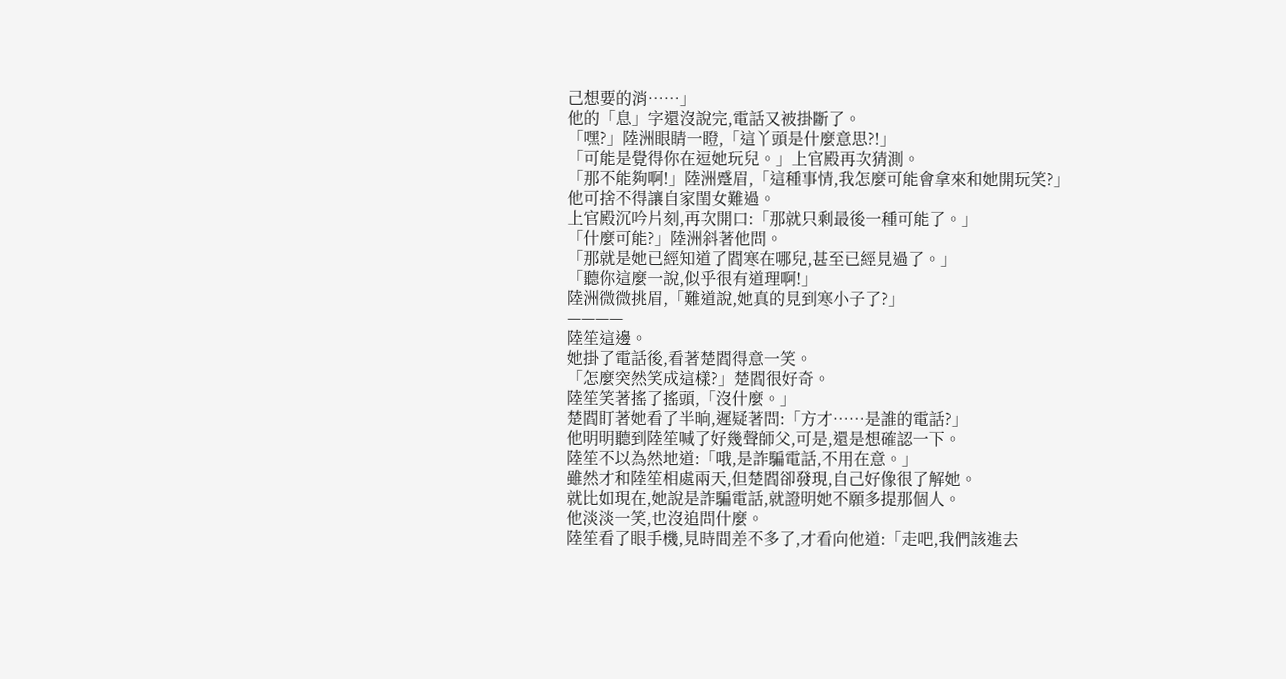己想要的消……」
他的「息」字還沒說完,電話又被掛斷了。
「嘿?」陸洲眼睛一瞪,「這丫頭是什麼意思?!」
「可能是覺得你在逗她玩兒。」上官殿再次猜測。
「那不能夠啊!」陸洲蹙眉,「這種事情,我怎麼可能會拿來和她開玩笑?」
他可捨不得讓自家閨女難過。
上官殿沉吟片刻,再次開口:「那就只剩最後一種可能了。」
「什麼可能?」陸洲斜著他問。
「那就是她已經知道了閻寒在哪兒,甚至已經見過了。」
「聽你這麼一說,似乎很有道理啊!」
陸洲微微挑眉,「難道說,她真的見到寒小子了?」
————
陸笙這邊。
她掛了電話後,看著楚閻得意一笑。
「怎麼突然笑成這樣?」楚閻很好奇。
陸笙笑著搖了搖頭,「沒什麼。」
楚閻盯著她看了半晌,遲疑著問:「方才……是誰的電話?」
他明明聽到陸笙喊了好幾聲師父,可是,還是想確認一下。
陸笙不以為然地道:「哦,是詐騙電話,不用在意。」
雖然才和陸笙相處兩天,但楚閻卻發現,自己好像很了解她。
就比如現在,她說是詐騙電話,就證明她不願多提那個人。
他淡淡一笑,也沒追問什麼。
陸笙看了眼手機,見時間差不多了,才看向他道:「走吧,我們該進去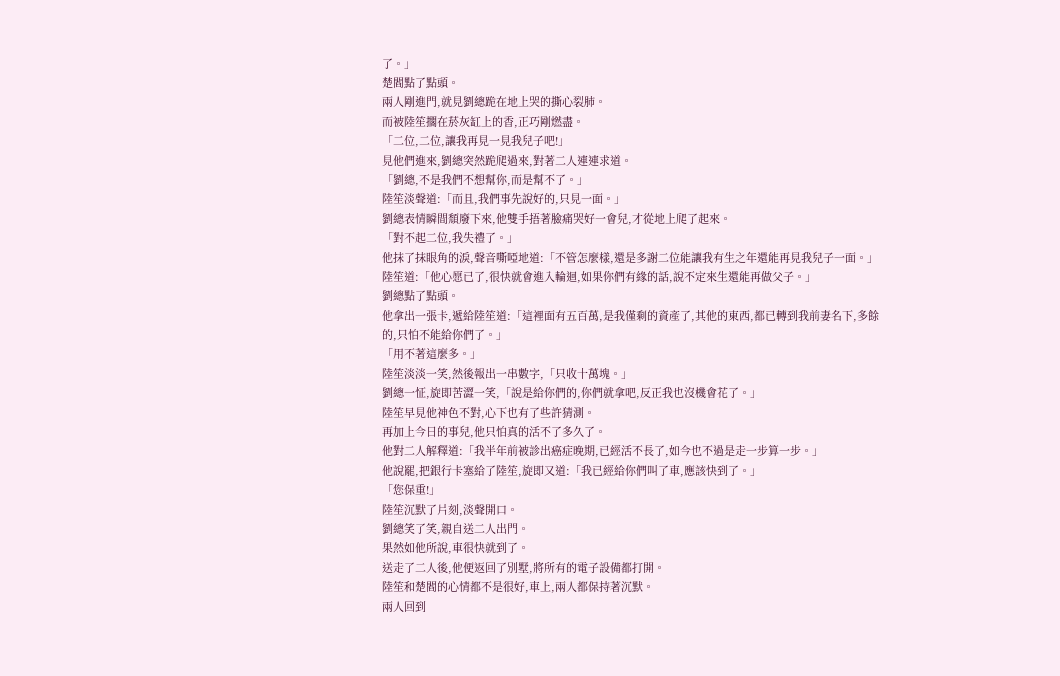了。」
楚閻點了點頭。
兩人剛進門,就見劉總跪在地上哭的撕心裂肺。
而被陸笙擱在菸灰缸上的香,正巧剛燃盡。
「二位,二位,讓我再見一見我兒子吧!」
見他們進來,劉總突然跪爬過來,對著二人連連求道。
「劉總,不是我們不想幫你,而是幫不了。」
陸笙淡聲道:「而且,我們事先說好的,只見一面。」
劉總表情瞬間頹廢下來,他雙手捂著臉痛哭好一會兒,才從地上爬了起來。
「對不起二位,我失禮了。」
他抹了抹眼角的淚,聲音嘶啞地道:「不管怎麼樣,還是多謝二位能讓我有生之年還能再見我兒子一面。」
陸笙道:「他心愿已了,很快就會進入輪迴,如果你們有緣的話,說不定來生還能再做父子。」
劉總點了點頭。
他拿出一張卡,遞給陸笙道:「這裡面有五百萬,是我僅剩的資產了,其他的東西,都已轉到我前妻名下,多餘的,只怕不能給你們了。」
「用不著這麼多。」
陸笙淡淡一笑,然後報出一串數字,「只收十萬塊。」
劉總一怔,旋即苦澀一笑,「說是給你們的,你們就拿吧,反正我也沒機會花了。」
陸笙早見他神色不對,心下也有了些許猜測。
再加上今日的事兒,他只怕真的活不了多久了。
他對二人解釋道:「我半年前被診出癌症晚期,已經活不長了,如今也不過是走一步算一步。」
他說罷,把銀行卡塞給了陸笙,旋即又道:「我已經給你們叫了車,應該快到了。」
「您保重!」
陸笙沉默了片刻,淡聲開口。
劉總笑了笑,親自送二人出門。
果然如他所說,車很快就到了。
送走了二人後,他便返回了別墅,將所有的電子設備都打開。
陸笙和楚閻的心情都不是很好,車上,兩人都保持著沉默。
兩人回到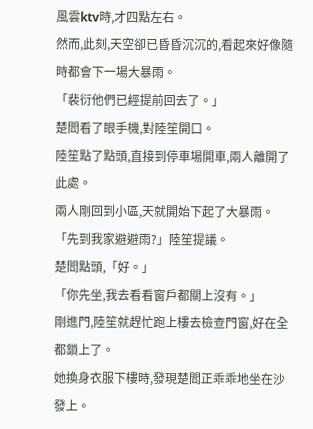風雲ktv時,才四點左右。
然而,此刻,天空卻已昏昏沉沉的,看起來好像隨時都會下一場大暴雨。
「裴衍他們已經提前回去了。」
楚閻看了眼手機,對陸笙開口。
陸笙點了點頭,直接到停車場開車,兩人離開了此處。
兩人剛回到小區,天就開始下起了大暴雨。
「先到我家避避雨?」陸笙提議。
楚閻點頭,「好。」
「你先坐,我去看看窗戶都關上沒有。」
剛進門,陸笙就趕忙跑上樓去檢查門窗,好在全都鎖上了。
她換身衣服下樓時,發現楚閻正乖乖地坐在沙發上。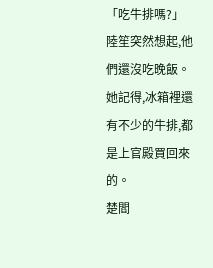「吃牛排嗎?」
陸笙突然想起,他們還沒吃晚飯。
她記得,冰箱裡還有不少的牛排,都是上官殿買回來的。
楚閻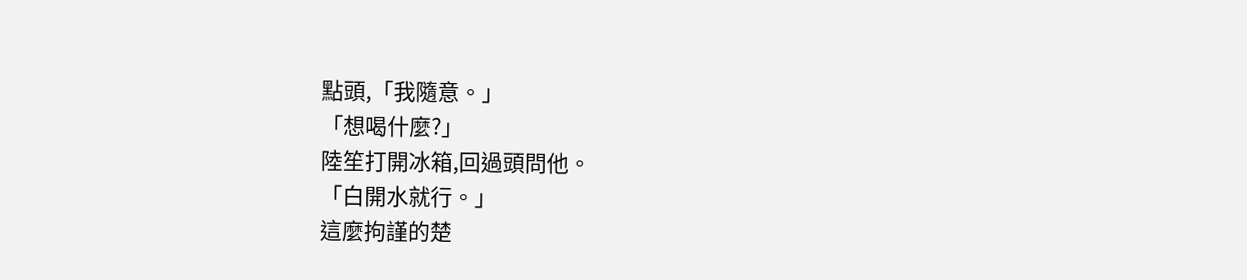點頭,「我隨意。」
「想喝什麼?」
陸笙打開冰箱,回過頭問他。
「白開水就行。」
這麼拘謹的楚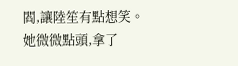閻,讓陸笙有點想笑。
她微微點頭,拿了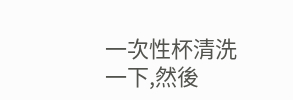一次性杯清洗一下,然後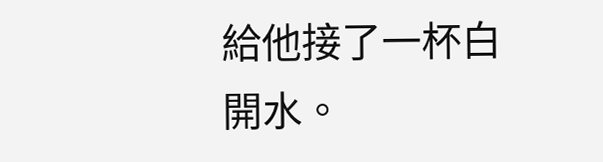給他接了一杯白開水。